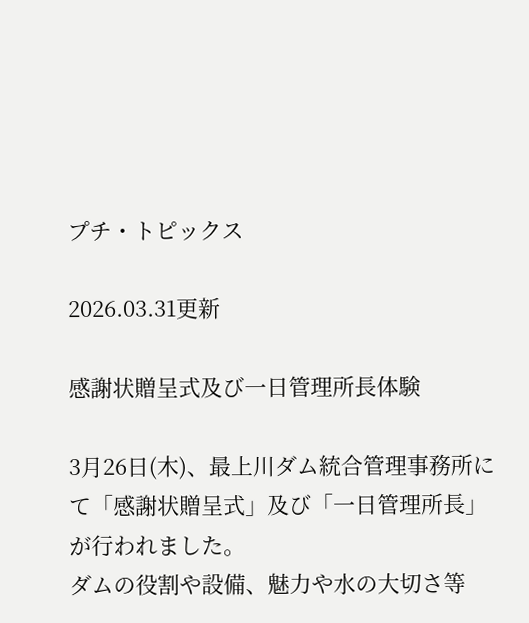プチ・トピックス

2026.03.31更新

感謝状贈呈式及び一日管理所長体験

3月26日(木)、最上川ダム統合管理事務所にて「感謝状贈呈式」及び「一日管理所長」が行われました。
ダムの役割や設備、魅力や水の大切さ等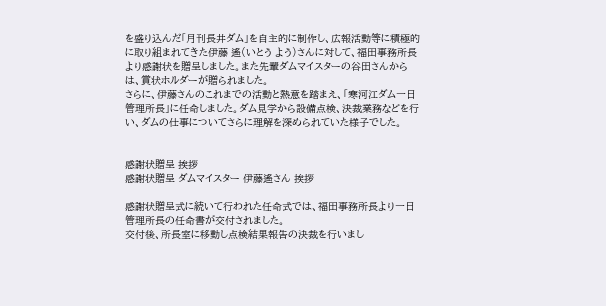を盛り込んだ「月刊長井ダム」を自主的に制作し、広報活動等に積極的に取り組まれてきた伊藤 遙(いとう よう)さんに対して、福田事務所長より感謝状を贈呈しました。また先輩ダムマイスターの谷田さんからは、賞状ホルダーが贈られました。
さらに、伊藤さんのこれまでの活動と熱意を踏まえ、「寒河江ダム一日管理所長」に任命しました。ダム見学から設備点検、決裁業務などを行い、ダムの仕事についてさらに理解を深められていた様子でした。


感謝状贈呈 挨拶
感謝状贈呈 ダムマイスター 伊藤遙さん 挨拶

感謝状贈呈式に続いて行われた任命式では、福田事務所長より一日管理所長の任命書が交付されました。
交付後、所長室に移動し点検結果報告の決裁を行いまし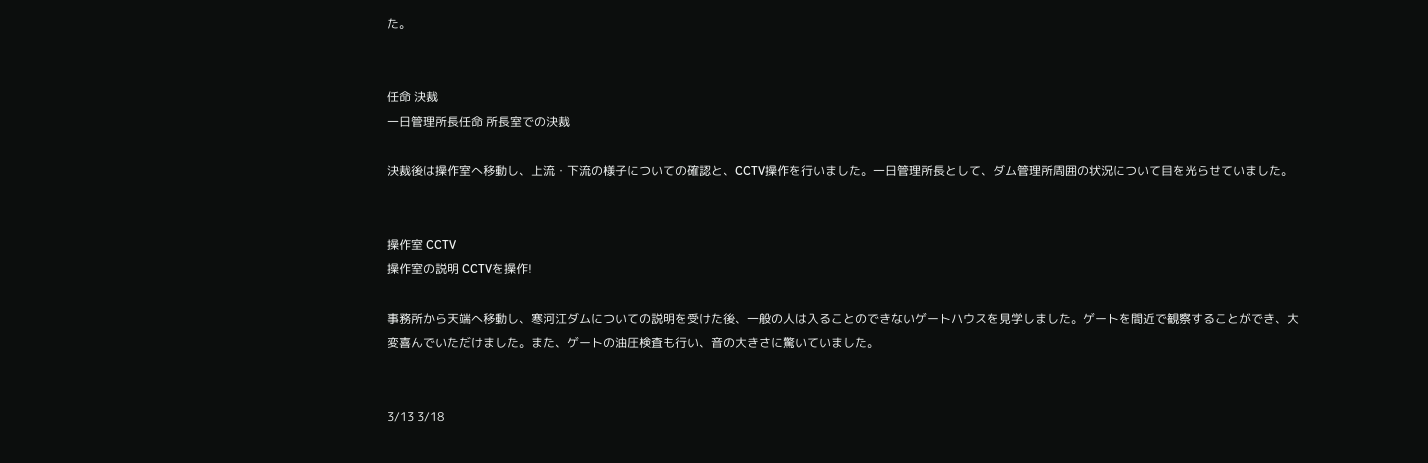た。


任命 決裁
一日管理所長任命 所長室での決裁

決裁後は操作室へ移動し、上流・下流の様子についての確認と、CCTV操作を行いました。一日管理所長として、ダム管理所周囲の状況について目を光らせていました。


操作室 CCTV
操作室の説明 CCTVを操作!

事務所から天端へ移動し、寒河江ダムについての説明を受けた後、一般の人は入ることのできないゲートハウスを見学しました。ゲートを間近で観察することができ、大変喜んでいただけました。また、ゲートの油圧検査も行い、音の大きさに驚いていました。


3/13 3/18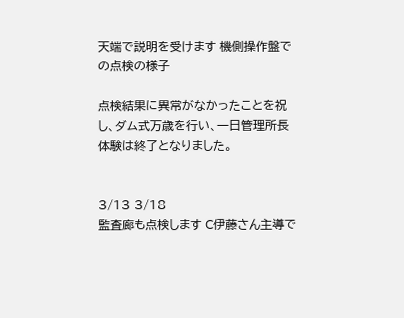天端で説明を受けます 機側操作盤での点検の様子

点検結果に異常がなかったことを祝し、ダム式万歳を行い、一日管理所長体験は終了となりました。


3/13 3/18
監査廊も点検します C伊藤さん主導で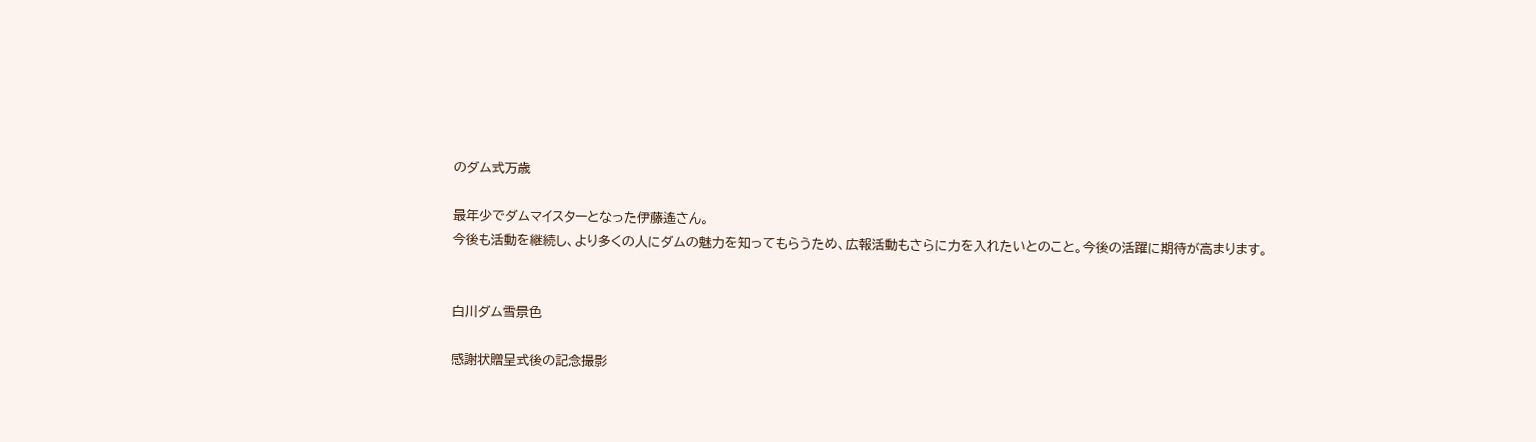のダム式万歳

最年少でダムマイスターとなった伊藤遙さん。
今後も活動を継続し、より多くの人にダムの魅力を知ってもらうため、広報活動もさらに力を入れたいとのこと。今後の活躍に期待が高まります。


白川ダム雪景色

感謝状贈呈式後の記念撮影